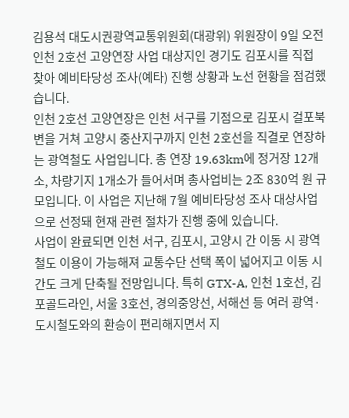김용석 대도시권광역교통위원회(대광위) 위원장이 9일 오전 인천 2호선 고양연장 사업 대상지인 경기도 김포시를 직접 찾아 예비타당성 조사(예타) 진행 상황과 노선 현황을 점검했습니다.
인천 2호선 고양연장은 인천 서구를 기점으로 김포시 걸포북변을 거쳐 고양시 중산지구까지 인천 2호선을 직결로 연장하는 광역철도 사업입니다. 총 연장 19.63km에 정거장 12개소, 차량기지 1개소가 들어서며 총사업비는 2조 830억 원 규모입니다. 이 사업은 지난해 7월 예비타당성 조사 대상사업으로 선정돼 현재 관련 절차가 진행 중에 있습니다.
사업이 완료되면 인천 서구, 김포시, 고양시 간 이동 시 광역철도 이용이 가능해져 교통수단 선택 폭이 넓어지고 이동 시간도 크게 단축될 전망입니다. 특히 GTX-A, 인천 1호선, 김포골드라인, 서울 3호선, 경의중앙선, 서해선 등 여러 광역·도시철도와의 환승이 편리해지면서 지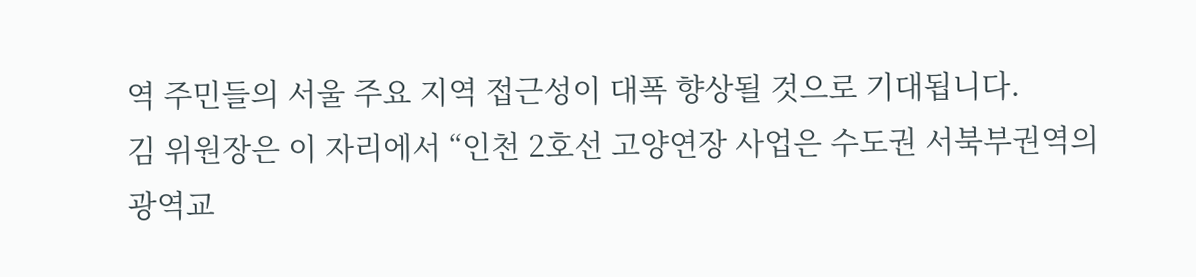역 주민들의 서울 주요 지역 접근성이 대폭 향상될 것으로 기대됩니다.
김 위원장은 이 자리에서 “인천 2호선 고양연장 사업은 수도권 서북부권역의 광역교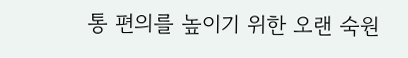통 편의를 높이기 위한 오랜 숙원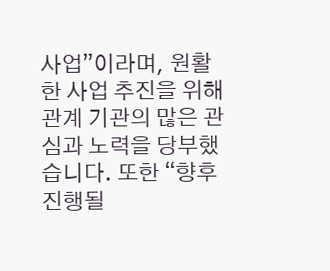사업”이라며, 원활한 사업 추진을 위해 관계 기관의 많은 관심과 노력을 당부했습니다. 또한 “향후 진행될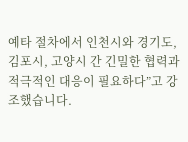예타 절차에서 인천시와 경기도, 김포시, 고양시 간 긴밀한 협력과 적극적인 대응이 필요하다”고 강조했습니다.